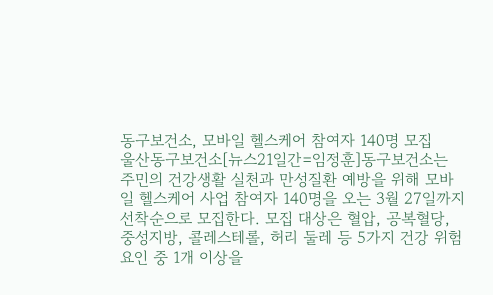동구보건소, 모바일 헬스케어 참여자 140명 모집
울산동구보건소[뉴스21일간=임정훈]동구보건소는 주민의 건강생활 실천과 만성질환 예방을 위해 모바일 헬스케어 사업 참여자 140명을 오는 3월 27일까지 선착순으로 모집한다. 모집 대상은 혈압, 공복혈당, 중성지방, 콜레스테롤, 허리 둘레 등 5가지 건강 위험 요인 중 1개 이상을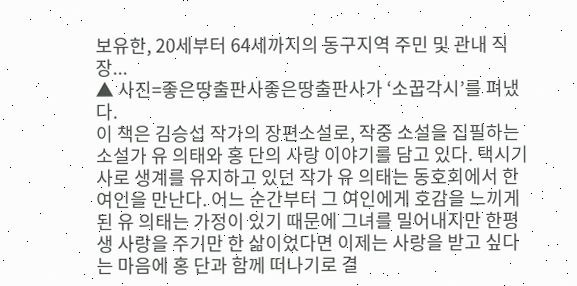보유한, 20세부터 64세까지의 동구지역 주민 및 관내 직장...
▲ 사진=좋은땅출판사좋은땅출판사가 ‘소꿉각시’를 펴냈다.
이 책은 김승섭 작가의 장편소설로, 작중 소설을 집필하는 소설가 유 의태와 홍 단의 사랑 이야기를 담고 있다. 택시기사로 생계를 유지하고 있던 작가 유 의태는 동호회에서 한 여인을 만난다. 어느 순간부터 그 여인에게 호감을 느끼게 된 유 의태는 가정이 있기 때문에 그녀를 밀어내지만 한평생 사랑을 주기만 한 삶이었다면 이제는 사랑을 받고 싶다는 마음에 홍 단과 함께 떠나기로 결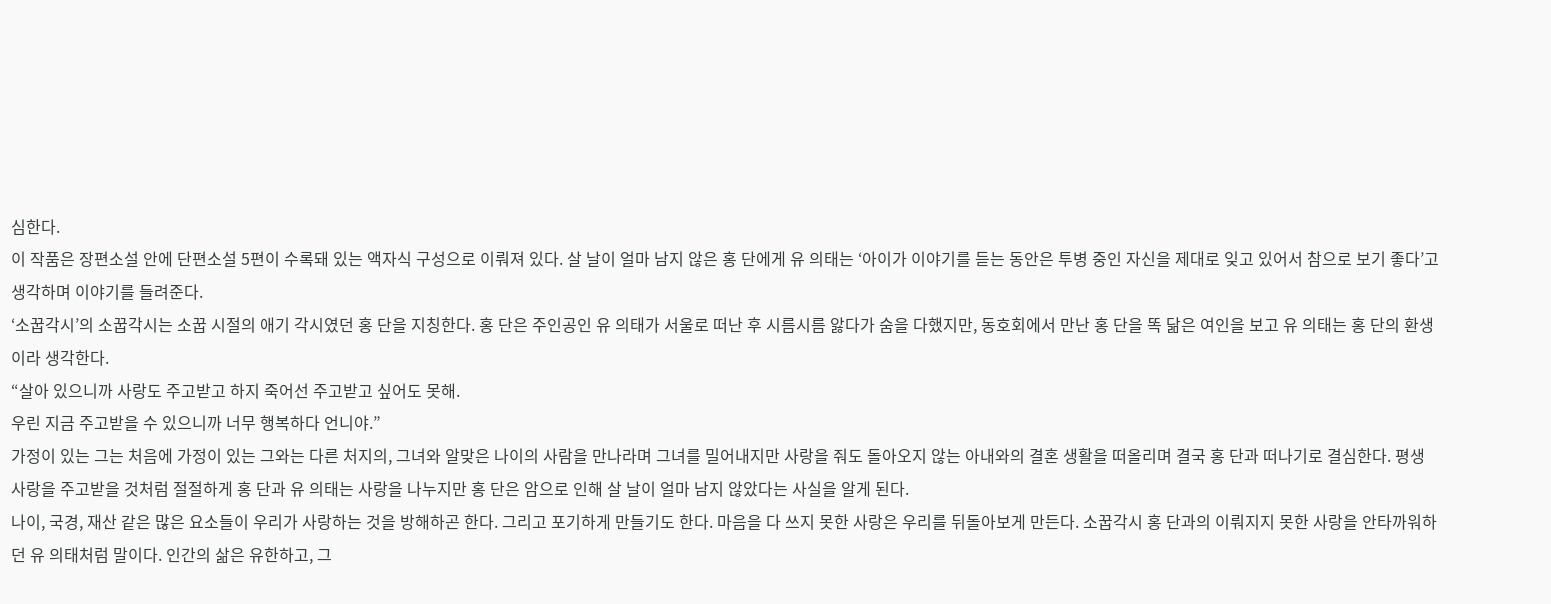심한다.
이 작품은 장편소설 안에 단편소설 5편이 수록돼 있는 액자식 구성으로 이뤄져 있다. 살 날이 얼마 남지 않은 홍 단에게 유 의태는 ‘아이가 이야기를 듣는 동안은 투병 중인 자신을 제대로 잊고 있어서 참으로 보기 좋다’고 생각하며 이야기를 들려준다.
‘소꿉각시’의 소꿉각시는 소꿉 시절의 애기 각시였던 홍 단을 지칭한다. 홍 단은 주인공인 유 의태가 서울로 떠난 후 시름시름 앓다가 숨을 다했지만, 동호회에서 만난 홍 단을 똑 닮은 여인을 보고 유 의태는 홍 단의 환생이라 생각한다.
“살아 있으니까 사랑도 주고받고 하지 죽어선 주고받고 싶어도 못해.
우린 지금 주고받을 수 있으니까 너무 행복하다 언니야.”
가정이 있는 그는 처음에 가정이 있는 그와는 다른 처지의, 그녀와 알맞은 나이의 사람을 만나라며 그녀를 밀어내지만 사랑을 줘도 돌아오지 않는 아내와의 결혼 생활을 떠올리며 결국 홍 단과 떠나기로 결심한다. 평생 사랑을 주고받을 것처럼 절절하게 홍 단과 유 의태는 사랑을 나누지만 홍 단은 암으로 인해 살 날이 얼마 남지 않았다는 사실을 알게 된다.
나이, 국경, 재산 같은 많은 요소들이 우리가 사랑하는 것을 방해하곤 한다. 그리고 포기하게 만들기도 한다. 마음을 다 쓰지 못한 사랑은 우리를 뒤돌아보게 만든다. 소꿉각시 홍 단과의 이뤄지지 못한 사랑을 안타까워하던 유 의태처럼 말이다. 인간의 삶은 유한하고, 그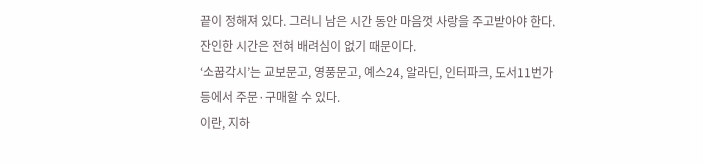끝이 정해져 있다. 그러니 남은 시간 동안 마음껏 사랑을 주고받아야 한다. 잔인한 시간은 전혀 배려심이 없기 때문이다.
‘소꿉각시’는 교보문고, 영풍문고, 예스24, 알라딘, 인터파크, 도서11번가 등에서 주문·구매할 수 있다.
이란, 지하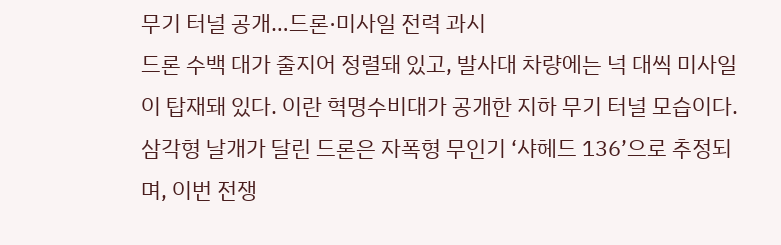무기 터널 공개…드론·미사일 전력 과시
드론 수백 대가 줄지어 정렬돼 있고, 발사대 차량에는 넉 대씩 미사일이 탑재돼 있다. 이란 혁명수비대가 공개한 지하 무기 터널 모습이다. 삼각형 날개가 달린 드론은 자폭형 무인기 ‘샤헤드 136’으로 추정되며, 이번 전쟁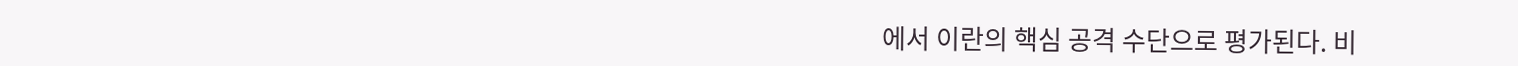에서 이란의 핵심 공격 수단으로 평가된다. 비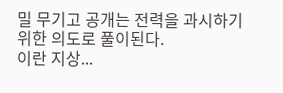밀 무기고 공개는 전력을 과시하기 위한 의도로 풀이된다.
이란 지상...